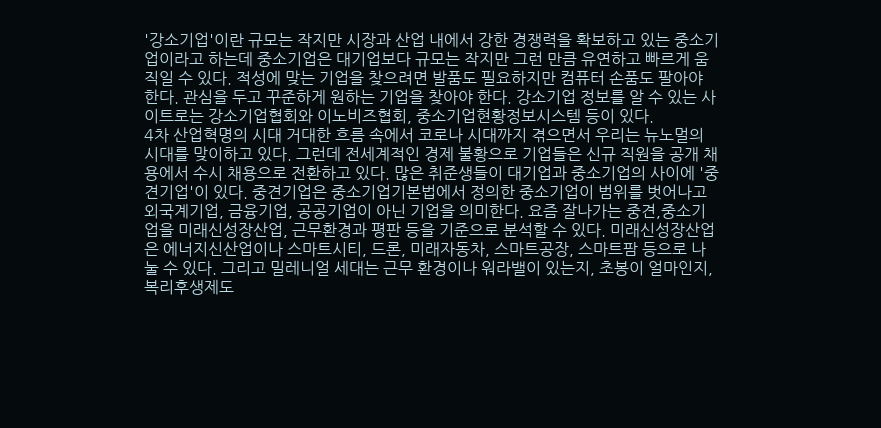'강소기업'이란 규모는 작지만 시장과 산업 내에서 강한 경쟁력을 확보하고 있는 중소기업이라고 하는데 중소기업은 대기업보다 규모는 작지만 그런 만큼 유연하고 빠르게 움직일 수 있다. 적성에 맞는 기업을 찾으려면 발품도 필요하지만 컴퓨터 손품도 팔아야 한다. 관심을 두고 꾸준하게 원하는 기업을 찾아야 한다. 강소기업 정보를 알 수 있는 사이트로는 강소기업협회와 이노비즈협회, 중소기업현황정보시스템 등이 있다.
4차 산업혁명의 시대 거대한 흐름 속에서 코로나 시대까지 겪으면서 우리는 뉴노멀의 시대를 맞이하고 있다. 그런데 전세계적인 경제 불황으로 기업들은 신규 직원을 공개 채용에서 수시 채용으로 전환하고 있다. 많은 취준생들이 대기업과 중소기업의 사이에 '중견기업'이 있다. 중견기업은 중소기업기본법에서 정의한 중소기업이 범위를 벗어나고 외국계기업, 금융기업, 공공기업이 아닌 기업을 의미한다. 요즘 잘나가는 중견,중소기업을 미래신성장산업, 근무환경과 평판 등을 기준으로 분석할 수 있다. 미래신성장산업은 에너지신산업이나 스마트시티, 드론, 미래자동차, 스마트공장, 스마트팜 등으로 나눌 수 있다. 그리고 밀레니얼 세대는 근무 환경이나 워라밸이 있는지, 초봉이 얼마인지, 복리후생제도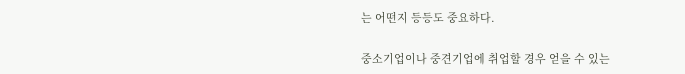는 어떤지 등등도 중요하다.

중소기업이나 중견기업에 취업할 경우 얻을 수 있는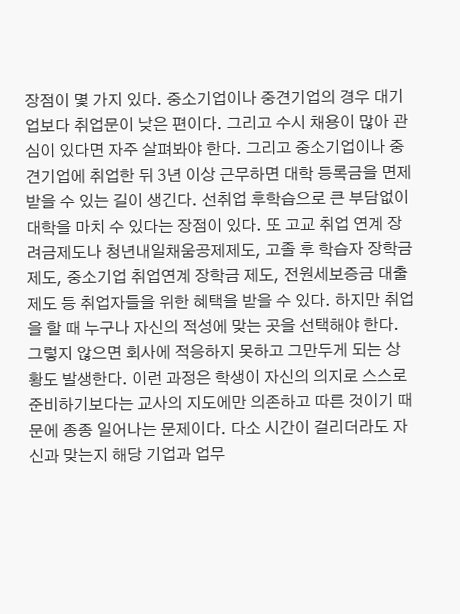장점이 몇 가지 있다. 중소기업이나 중견기업의 경우 대기업보다 취업문이 낮은 편이다. 그리고 수시 채용이 많아 관심이 있다면 자주 살펴봐야 한다. 그리고 중소기업이나 중견기업에 취업한 뒤 3년 이상 근무하면 대학 등록금을 면제받을 수 있는 길이 생긴다. 선취업 후학습으로 큰 부담없이 대학을 마치 수 있다는 장점이 있다. 또 고교 취업 연계 장려금제도나 청년내일채움공제제도, 고졸 후 학습자 장학금 제도, 중소기업 취업연계 장학금 제도, 전원세보증금 대출 제도 등 취업자들을 위한 혜택을 받을 수 있다. 하지만 취업을 할 때 누구나 자신의 적성에 맞는 곳을 선택해야 한다. 그렇지 않으면 회사에 적응하지 못하고 그만두게 되는 상황도 발생한다. 이런 과정은 학생이 자신의 의지로 스스로 준비하기보다는 교사의 지도에만 의존하고 따른 것이기 때문에 종종 일어나는 문제이다. 다소 시간이 걸리더라도 자신과 맞는지 해당 기업과 업무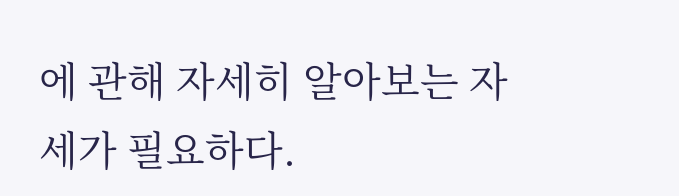에 관해 자세히 알아보는 자세가 필요하다.